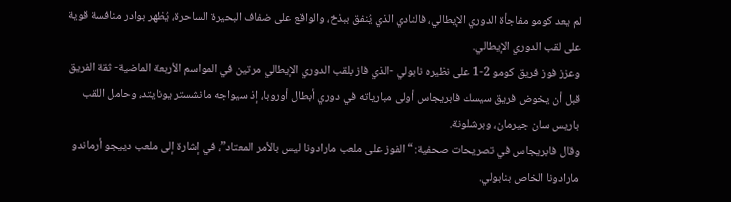لم يعد كومو مفاجأة الدوري الإيطالي، فالنادي الذي يُنفق ببذخ، والواقع على ضفاف البحيرة الساحرة، يُظهر بوادر منافسة قوية على لقب الدوري الإيطالي.
وعزز فوز فريق كومو 2-1 على نظيره نابولي -الذي فاز بلقب الدوري الإيطالي مرتين في المواسم الأربعة الماضية- ثقة الفريق قبل أن يخوض فريق سيسك فابريجاس أولى مبارياته في دوري أبطال أوروبا، إذ سيواجه مانشستر يونايتد، وحامل اللقب باريس سان جيرمان، وبرشلونة.
وقال فابريجاس في تصريحات صحفية: “الفوز على ملعب مارادونا ليس بالأمر المعتاد”، في إشارة إلى ملعب دييجو أرماندو مارادونا الخاص بنابولي.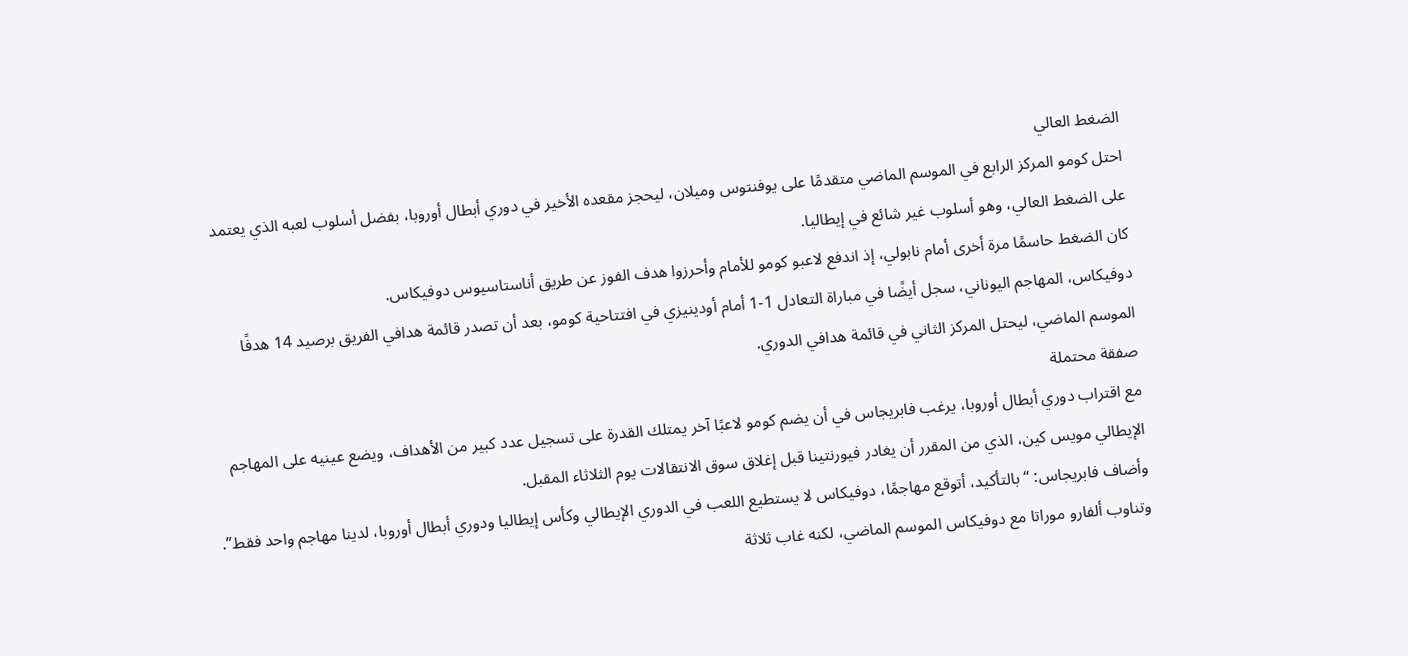الضغط العالي
احتل كومو المركز الرابع في الموسم الماضي متقدمًا على يوفنتوس وميلان، ليحجز مقعده الأخير في دوري أبطال أوروبا، بفضل أسلوب لعبه الذي يعتمد على الضغط العالي، وهو أسلوب غير شائع في إيطاليا.
كان الضغط حاسمًا مرة أخرى أمام نابولي، إذ اندفع لاعبو كومو للأمام وأحرزوا هدف الفوز عن طريق أناستاسيوس دوفيكاس.
دوفيكاس، المهاجم اليوناني، سجل أيضًا في مباراة التعادل 1-1 أمام أودينيزي في افتتاحية كومو، بعد أن تصدر قائمة هدافي الفريق برصيد 14 هدفًا الموسم الماضي، ليحتل المركز الثاني في قائمة هدافي الدوري.
صفقة محتملة
مع اقتراب دوري أبطال أوروبا، يرغب فابريجاس في أن يضم كومو لاعبًا آخر يمتلك القدرة على تسجيل عدد كبير من الأهداف، ويضع عينيه على المهاجم الإيطالي مويس كين، الذي من المقرر أن يغادر فيورنتينا قبل إغلاق سوق الانتقالات يوم الثلاثاء المقبل.
وأضاف فابريجاس: “بالتأكيد، أتوقع مهاجمًا، دوفيكاس لا يستطيع اللعب في الدوري الإيطالي وكأس إيطاليا ودوري أبطال أوروبا، لدينا مهاجم واحد فقط”.
وتناوب ألفارو موراتا مع دوفيكاس الموسم الماضي، لكنه غاب ثلاثة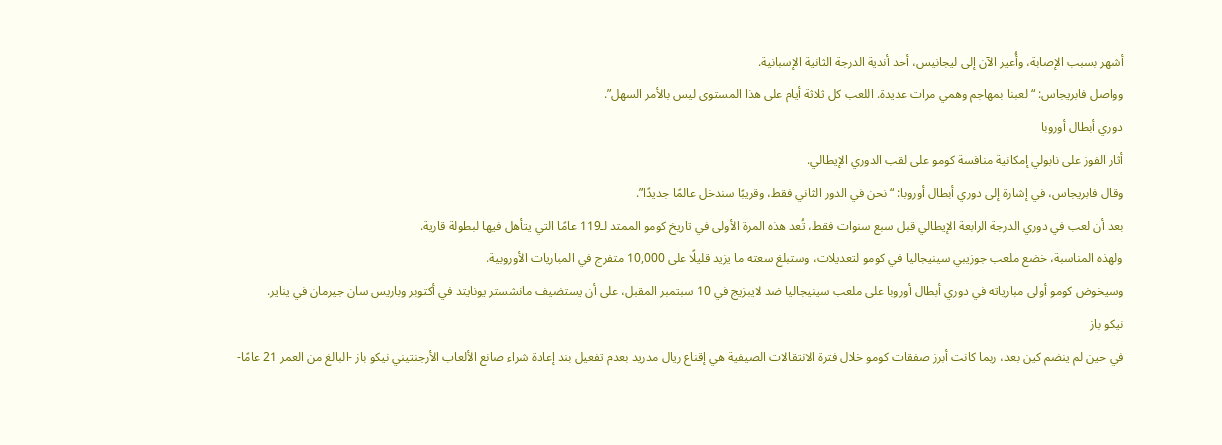أشهر بسبب الإصابة، وأُعير الآن إلى ليجانيس، أحد أندية الدرجة الثانية الإسبانية.
وواصل فابريجاس: “لعبنا بمهاجم وهمي مرات عديدة. اللعب كل ثلاثة أيام على هذا المستوى ليس بالأمر السهل”.
دوري أبطال أوروبا
أثار الفوز على نابولي إمكانية منافسة كومو على لقب الدوري الإيطالي.
وقال فابريجاس، في إشارة إلى دوري أبطال أوروبا: “نحن في الدور الثاني فقط، وقريبًا سندخل عالمًا جديدًا”.
بعد أن لعب في دوري الدرجة الرابعة الإيطالي قبل سبع سنوات فقط، تُعد هذه المرة الأولى في تاريخ كومو الممتد لـ119 عامًا التي يتأهل فيها لبطولة قارية.
ولهذه المناسبة، خضع ملعب جوزيبي سينيجاليا في كومو لتعديلات، وستبلغ سعته ما يزيد قليلًا على 10,000 متفرج في المباريات الأوروبية.
وسيخوض كومو أولى مبارياته في دوري أبطال أوروبا على ملعب سينيجاليا ضد لايبزيج في 10 سبتمبر المقبل، على أن يستضيف مانشستر يونايتد في أكتوبر وباريس سان جيرمان في يناير.
نيكو باز
في حين لم ينضم كين بعد، ربما كانت أبرز صفقات كومو خلال فترة الانتقالات الصيفية هي إقناع ريال مدريد بعدم تفعيل بند إعادة شراء صانع الألعاب الأرجنتيني نيكو باز -البالغ من العمر 21 عامًا-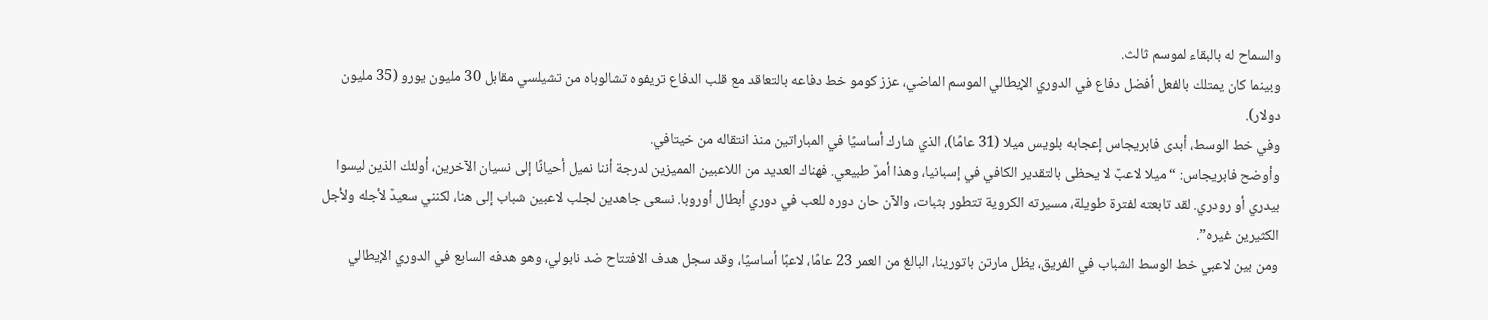والسماح له بالبقاء لموسم ثالث.
وبينما كان يمتلك بالفعل أفضل دفاع في الدوري الإيطالي الموسم الماضي، عزز كومو خط دفاعه بالتعاقد مع قلب الدفاع تريفوه تشالوباه من تشيلسي مقابل 30 مليون يورو (35 مليون دولار).
وفي خط الوسط، أبدى فابريجاس إعجابه بلويس ميلا (31 عامًا)، الذي شارك أساسيًا في المباراتين منذ انتقاله من خيتافي.
وأوضح فابريجاس: “ميلا لاعبٌ لا يحظى بالتقدير الكافي في إسبانيا، وهذا أمرٌ طبيعي. فهناك العديد من اللاعبين المميزين لدرجة أننا نميل أحيانًا إلى نسيان الآخرين، أولئك الذين ليسوا بيدري أو رودري. لقد تابعته لفترة طويلة، مسيرته الكروية تتطور بثبات، والآن حان دوره للعب في دوري أبطال أوروبا. نسعى جاهدين لجلب لاعبين شباب إلى هنا، لكنني سعيدٌ لأجله ولأجل الكثيرين غيره”.
ومن بين لاعبي خط الوسط الشباب في الفريق، يظل مارتن باتورينا، البالغ من العمر 23 عامًا، لاعبًا أساسيًا، وقد سجل هدف الافتتاح ضد نابولي، وهو هدفه السابع في الدوري الإيطالي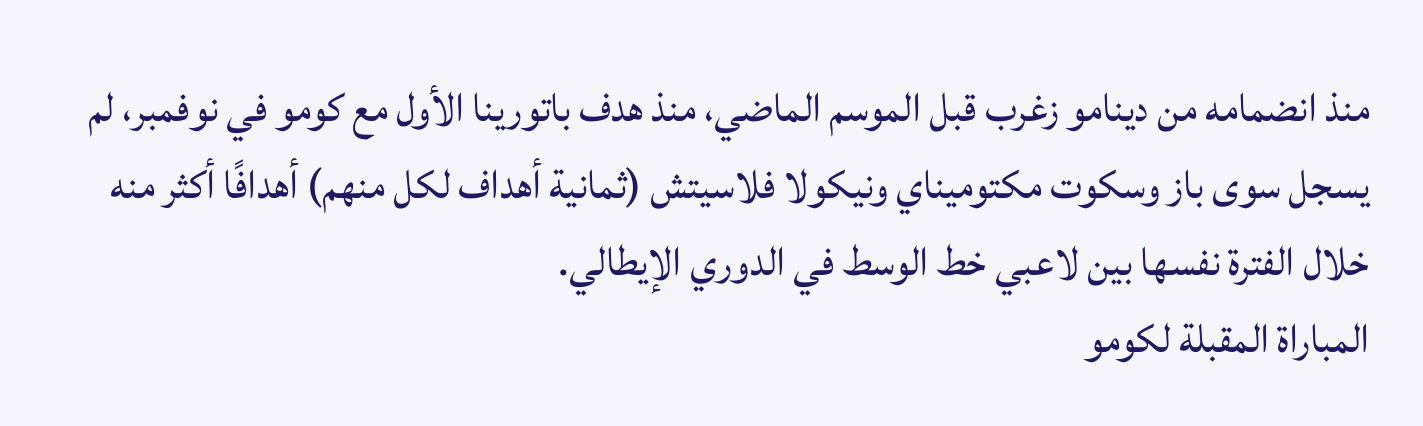منذ انضمامه من دينامو زغرب قبل الموسم الماضي، منذ هدف باتورينا الأول مع كومو في نوفمبر، لم يسجل سوى باز وسكوت مكتوميناي ونيكولا فلاسيتش (ثمانية أهداف لكل منهم) أهدافًا أكثر منه خلال الفترة نفسها بين لاعبي خط الوسط في الدوري الإيطالي.
المباراة المقبلة لكومو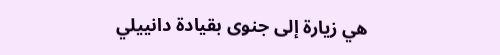هي زيارة إلى جنوى بقيادة دانييلي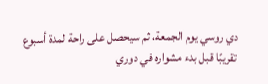دي روسي يوم الجمعة، ثم سيحصل على راحة لمدة أسبوع تقريبًا قبل بدء مشواره في دوري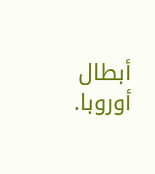أبطال أوروبا.